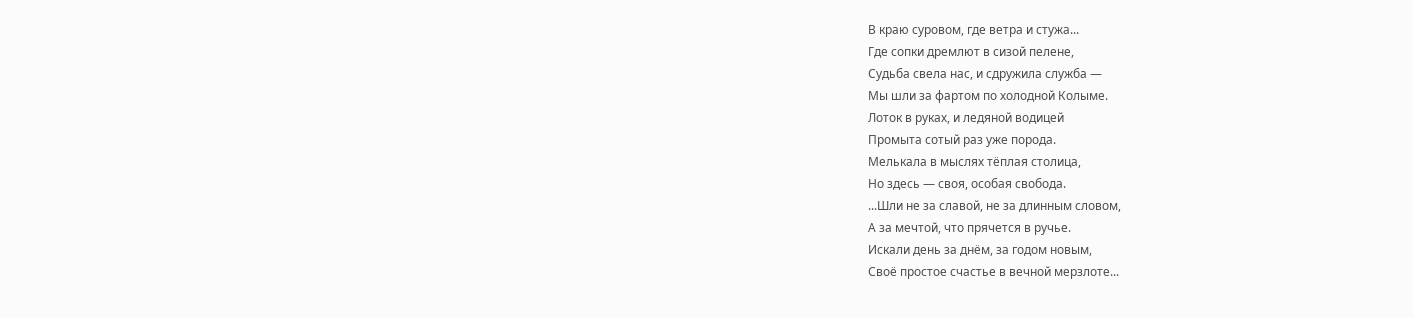В краю суровом, где ветра и стужа...
Где сопки дремлют в сизой пелене,
Судьба свела нас, и сдружила служба —
Мы шли за фартом по холодной Колыме.
Лоток в руках, и ледяной водицей
Промыта сотый раз уже порода.
Мелькала в мыслях тёплая столица,
Но здесь — своя, особая свобода.
...Шли не за славой, не за длинным словом,
А за мечтой, что прячется в ручье.
Искали день за днём, за годом новым,
Своё простое счастье в вечной мерзлоте...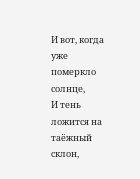И вот, когда уже померкло солнце,
И тень ложится на таёжный склон,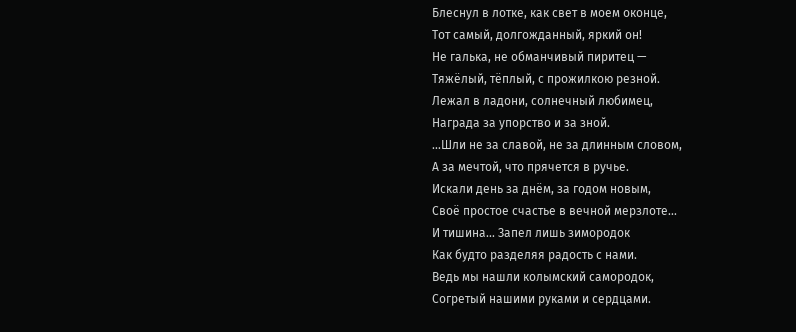Блеснул в лотке, как свет в моем оконце,
Тот самый, долгожданный, яркий он!
Не галька, не обманчивый пиритец —
Тяжёлый, тёплый, с прожилкою резной.
Лежал в ладони, солнечный любимец,
Награда за упорство и за зной.
...Шли не за славой, не за длинным словом,
А за мечтой, что прячется в ручье.
Искали день за днём, за годом новым,
Своё простое счастье в вечной мерзлоте...
И тишина... Запел лишь зимородок
Как будто разделяя радость с нами.
Ведь мы нашли колымский самородок,
Согретый нашими руками и сердцами.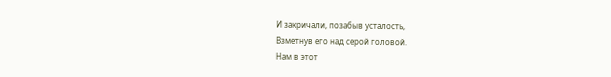И закричали, позабыв усталость,
Взметнув его над серой головой.
Нам в этот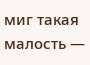миг такая малость —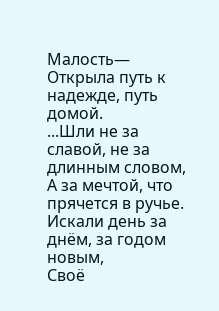Малость—
Открыла путь к надежде, путь домой.
...Шли не за славой, не за длинным словом,
А за мечтой, что прячется в ручье.
Искали день за днём, за годом новым,
Своё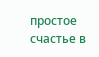простое счастье в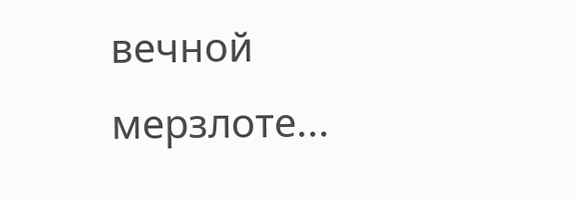вечной мерзлоте...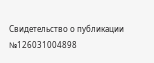Свидетельство о публикации №126031004898